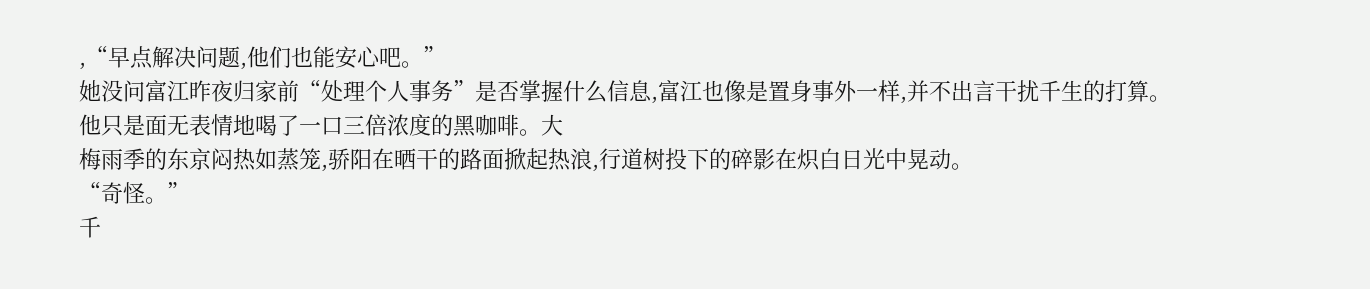,“早点解决问题,他们也能安心吧。”
她没问富江昨夜归家前“处理个人事务”是否掌握什么信息,富江也像是置身事外一样,并不出言干扰千生的打算。
他只是面无表情地喝了一口三倍浓度的黑咖啡。大
梅雨季的东京闷热如蒸笼,骄阳在晒干的路面掀起热浪,行道树投下的碎影在炽白日光中晃动。
“奇怪。”
千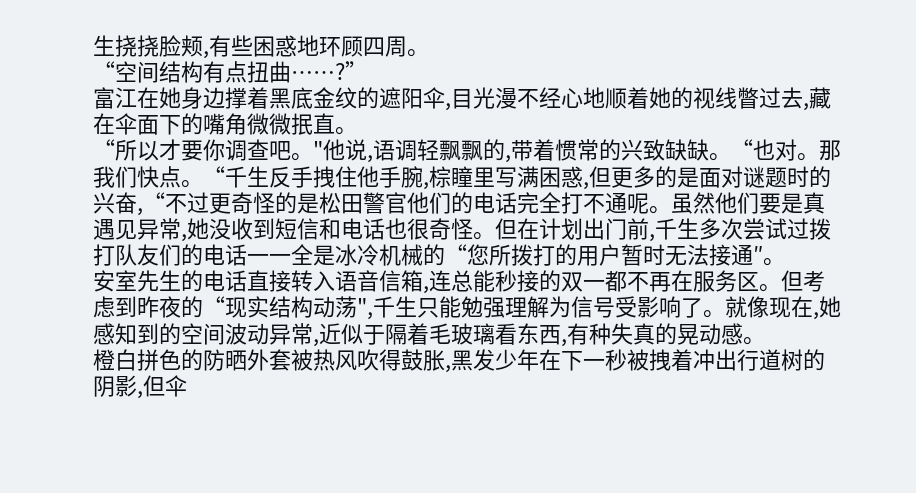生挠挠脸颊,有些困惑地环顾四周。
“空间结构有点扭曲……?”
富江在她身边撑着黑底金纹的遮阳伞,目光漫不经心地顺着她的视线瞥过去,藏在伞面下的嘴角微微抿直。
“所以才要你调查吧。"他说,语调轻飘飘的,带着惯常的兴致缺缺。“也对。那我们快点。“千生反手拽住他手腕,棕瞳里写满困惑,但更多的是面对谜题时的兴奋,“不过更奇怪的是松田警官他们的电话完全打不通呢。虽然他们要是真遇见异常,她没收到短信和电话也很奇怪。但在计划出门前,千生多次尝试过拨打队友们的电话一一全是冰冷机械的“您所拨打的用户暂时无法接通″。
安室先生的电话直接转入语音信箱,连总能秒接的双一都不再在服务区。但考虑到昨夜的“现实结构动荡",千生只能勉强理解为信号受影响了。就像现在,她感知到的空间波动异常,近似于隔着毛玻璃看东西,有种失真的晃动感。
橙白拼色的防晒外套被热风吹得鼓胀,黑发少年在下一秒被拽着冲出行道树的阴影,但伞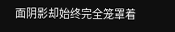面阴影却始终完全笼罩着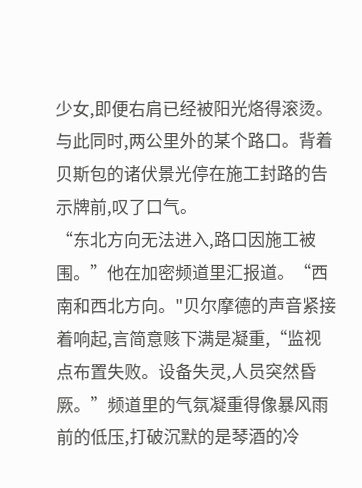少女,即便右肩已经被阳光烙得滚烫。与此同时,两公里外的某个路口。背着贝斯包的诸伏景光停在施工封路的告示牌前,叹了口气。
“东北方向无法进入,路口因施工被围。”他在加密频道里汇报道。“西南和西北方向。"贝尔摩德的声音紧接着响起,言简意赅下满是凝重,“监视点布置失败。设备失灵,人员突然昏厥。”频道里的气氛凝重得像暴风雨前的低压,打破沉默的是琴酒的冷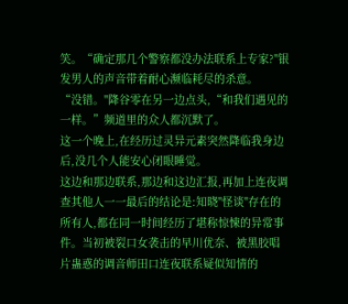笑。“确定那几个警察都没办法联系上专家?"银发男人的声音带着耐心濒临耗尽的杀意。
“没错。"降谷零在另一边点头,“和我们遇见的一样。”频道里的众人都沉默了。
这一个晚上,在经历过灵异元素突然降临我身边后,没几个人能安心闭眼睡觉。
这边和那边联系,那边和这边汇报,再加上连夜调查其他人一一最后的结论是:知晓"怪谈"存在的所有人,都在同一时间经历了堪称惊悚的异常事件。当初被裂口女袭击的早川优奈、被黑胶唱片蛊惑的调音师田口连夜联系疑似知情的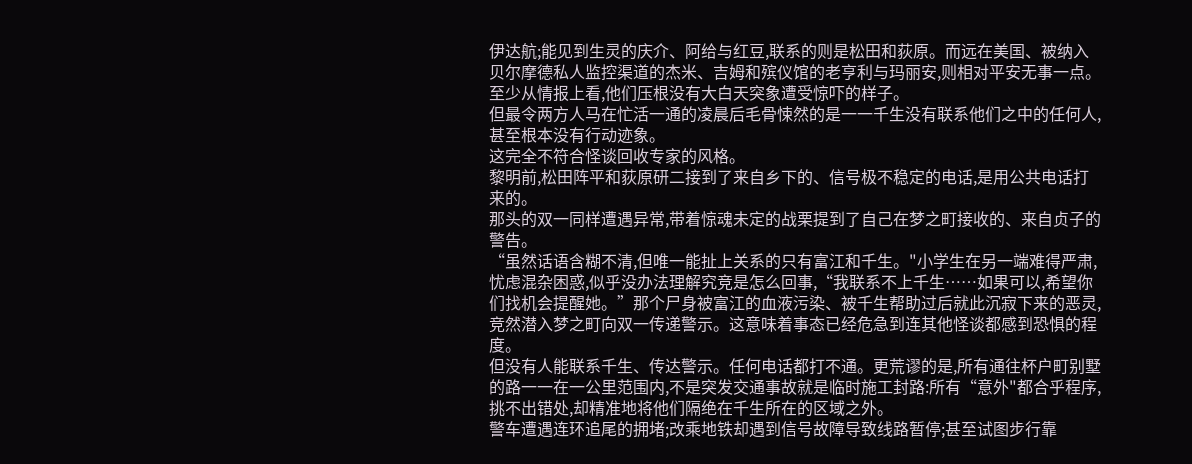伊达航;能见到生灵的庆介、阿给与红豆,联系的则是松田和荻原。而远在美国、被纳入贝尔摩德私人监控渠道的杰米、吉姆和殡仪馆的老亨利与玛丽安,则相对平安无事一点。至少从情报上看,他们压根没有大白天突象遭受惊吓的样子。
但最令两方人马在忙活一通的凌晨后毛骨悚然的是一一千生没有联系他们之中的任何人,甚至根本没有行动迹象。
这完全不符合怪谈回收专家的风格。
黎明前,松田阵平和荻原研二接到了来自乡下的、信号极不稳定的电话,是用公共电话打来的。
那头的双一同样遭遇异常,带着惊魂未定的战栗提到了自己在梦之町接收的、来自贞子的警告。
“虽然话语含糊不清,但唯一能扯上关系的只有富江和千生。"小学生在另一端难得严肃,忧虑混杂困惑,似乎没办法理解究竞是怎么回事,“我联系不上千生……如果可以,希望你们找机会提醒她。”那个尸身被富江的血液污染、被千生帮助过后就此沉寂下来的恶灵,竞然潜入梦之町向双一传递警示。这意味着事态已经危急到连其他怪谈都感到恐惧的程度。
但没有人能联系千生、传达警示。任何电话都打不通。更荒谬的是,所有通往杯户町别墅的路一一在一公里范围内,不是突发交通事故就是临时施工封路:所有“意外"都合乎程序,挑不出错处,却精准地将他们隔绝在千生所在的区域之外。
警车遭遇连环追尾的拥堵;改乘地铁却遇到信号故障导致线路暂停;甚至试图步行靠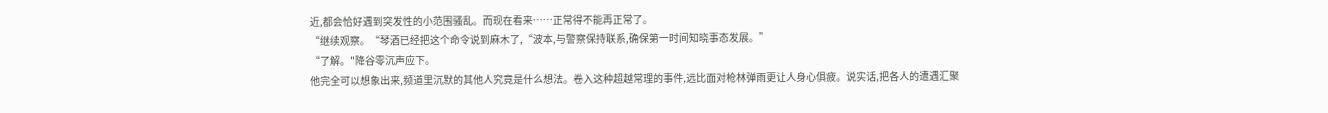近,都会恰好遇到突发性的小范围骚乱。而现在看来……正常得不能再正常了。
“继续观察。“琴酒已经把这个命令说到麻木了,“波本,与警察保持联系,确保第一时间知晓事态发展。”
“了解。"降谷零沉声应下。
他完全可以想象出来,频道里沉默的其他人究竟是什么想法。卷入这种超越常理的事件,远比面对枪林弹雨更让人身心俱疲。说实话,把各人的遭遇汇聚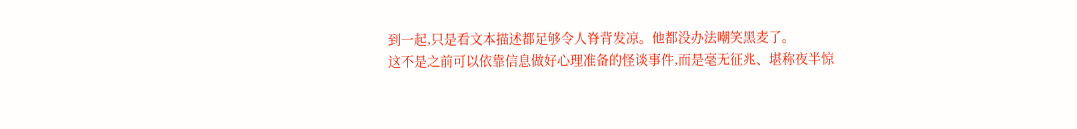到一起,只是看文本描述都足够令人脊背发凉。他都没办法嘲笑黑麦了。
这不是之前可以依靠信息做好心理准备的怪谈事件,而是毫无征兆、堪称夜半惊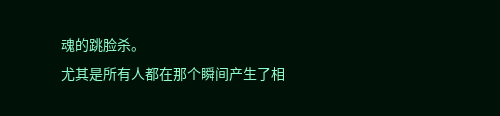魂的跳脸杀。
尤其是所有人都在那个瞬间产生了相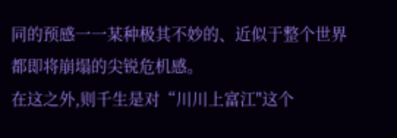同的预感一一某种极其不妙的、近似于整个世界都即将崩塌的尖锐危机感。
在这之外,则千生是对“川川上富江"这个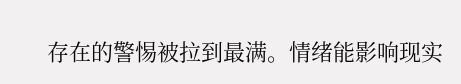存在的警惕被拉到最满。情绪能影响现实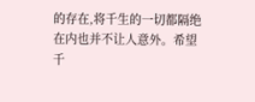的存在,将千生的一切都隔绝在内也并不让人意外。希望千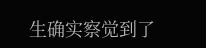生确实察觉到了